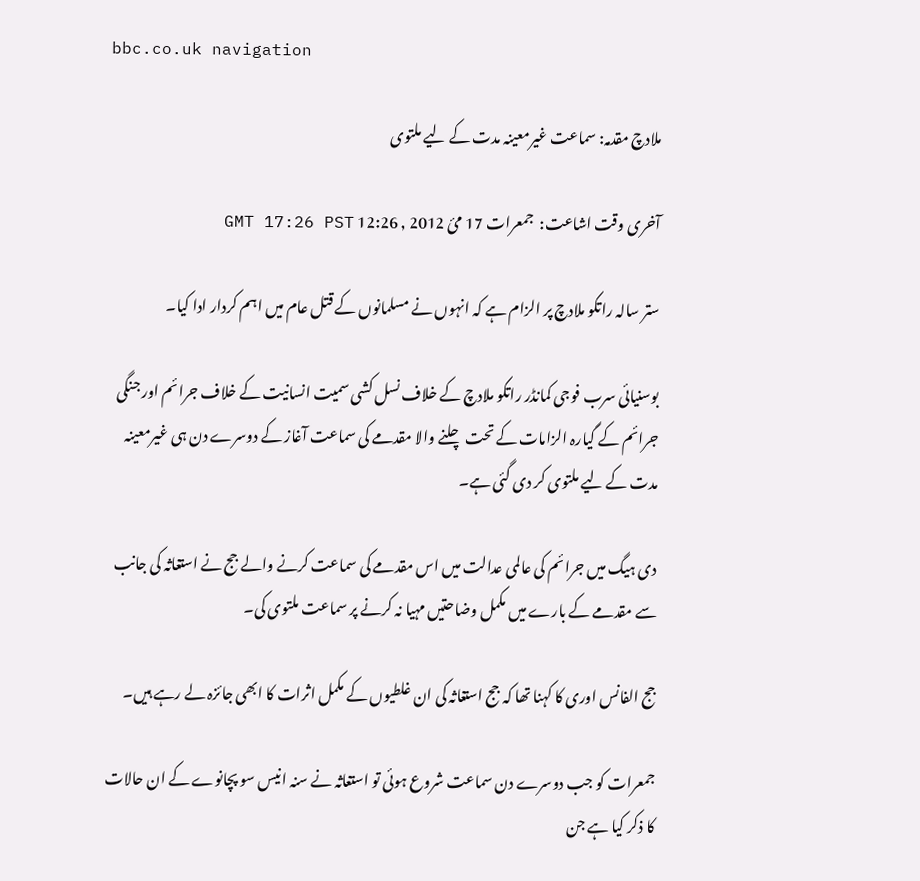bbc.co.uk navigation

ملادچ مقدمہ: سماعت غیرمعینہ مدت کے لیے ملتوی

آخری وقت اشاعت:  جمعرات 17 مئ 2012 , 12:26 GMT 17:26 PST

ستر سالہ راتکو ملادچ پر الزام ہے کہ انہوں نے مسلمانوں کے قتل عام میں اہم کردار ادا کیا۔

بوسنیائی سرب فوجی کمانڈر راتکو ملادچ کے خلاف نسل کشی سمیت انسانیت کے خلاف جرائم اور جنگی جرائم کے گیارہ الزامات کے تحت چلنے والا مقدمے کی سماعت آغاز کے دوسرے دن ہی غیرمعینہ مدت کے لیے ملتوی کر دی گئی ہے۔

دی ہیگ میں جرائم کی عالمی عدالت میں اس مقدمے کی سماعت کرنے والے جج نے استغاثہ کی جانب سے مقدمے کے بارے میں مکمل وضاحتیں مہیا نہ کرنے پر سماعت ملتوی کی۔

جج الفانس اوری کا کہنا تھا کہ جج استغاثہ کی ان غلطیوں کے مکمل اثرات کا ابھی جائزہ لے رہے ہیں۔

جمعرات کو جب دوسرے دن سماعت شروع ہوئی تو استغاثہ نے سنہ انیس سو پچانوے کے ان حالات کا ذکر کیا ہے جن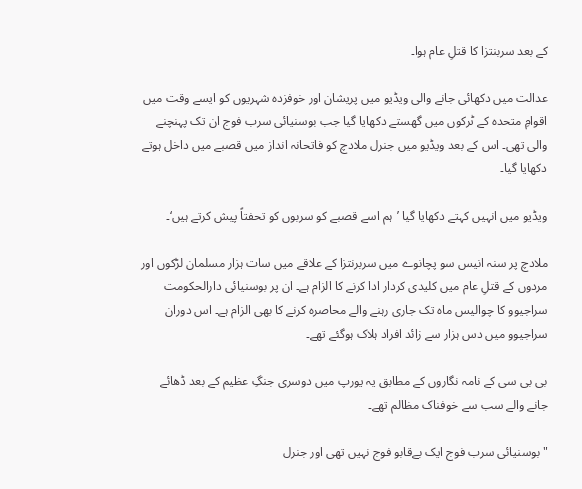کے بعد سربنتزا کا قتلِ عام ہوا۔

عدالت میں دکھائی جانے والی ویڈیو میں پریشان اور خوفزدہ شہریوں کو ایسے وقت میں اقوامِ متحدہ کے ٹرکوں میں گھستے دکھایا گیا جب بوسنیائی سرب فوج ان تک پہنچنے والی تھی۔ اس کے بعد ویڈیو میں جنرل ملادچ کو فاتحانہ انداز میں قصبے میں داخل ہوتے دکھایا گیا۔

ویڈیو میں انہیں کہتے دکھایا گیا ’ہم اسے قصبے کو سربوں کو تحفتاً پیش کرتے ہیں‘۔

ملادچ پر سنہ انیس سو پچانوے میں سربرنتزا کے علاقے میں سات ہزار مسلمان لڑکوں اور مردوں کے قتلِ عام میں کلیدی کردار ادا کرنے کا الزام ہے۔ ان پر بوسنیائی دارالحکومت سراجیوو کا چوالیس ماہ تک جاری رہنے والے محاصرہ کرنے کا بھی الزام ہے۔ اس دوران سراجیوو میں دس ہزار سے زائد افراد ہلاک ہوگئے تھے۔

بی بی سی کے نامہ نگاروں کے مطابق یہ یورپ میں دوسری جنگِ عظیم کے بعد ڈھائے جانے والے سب سے خوفناک مظالم تھے۔

"بوسنیائی سرب فوج ایک بےقابو فوج نہیں تھی اور جنرل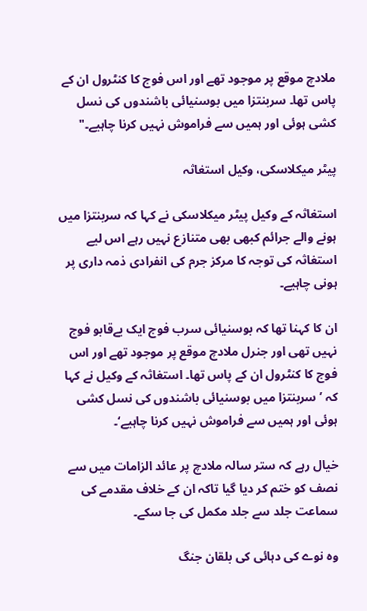ملادچ موقع پر موجود تھے اور اس فوج کا کنٹرول ان کے پاس تھا۔ سربنتزا میں بوسنیائی باشندوں کی نسل کشی ہوئی اور ہمیں سے فراموش نہیں کرنا چاہیے۔"

پیٹر میکلاسکی، وکیل استغاثہ

استغاثہ کے وکیل پیٹر میکلاسکی نے کہا کہ سربنتزا میں ہونے والے جرائم کبھی بھی متنازع نہیں رہے اس لیے استغاثہ کی توجہ کا مرکز جرم کی انفرادی ذمہ داری پر ہونی چاہیے۔

ان کا کہنا تھا کہ بوسنیائی سرب فوج ایک بےقابو فوج نہیں تھی اور جنرل ملادچ موقع پر موجود تھے اور اس فوج کا کنٹرول ان کے پاس تھا۔ استغاثہ کے وکیل نے کہا کہ ’سربنتزا میں بوسنیائی باشندوں کی نسل کشی ہوئی اور ہمیں سے فراموش نہیں کرنا چاہیے‘۔

خیال رہے کہ ستر سالہ ملادچ پر عائد الزامات میں سے نصف کو ختم کر دیا گیا تاکہ ان کے خلاف مقدمے کی سماعت جلد سے جلد مکمل کی جا سکے۔

وہ نوے کی دہائی کی بلقان جنگ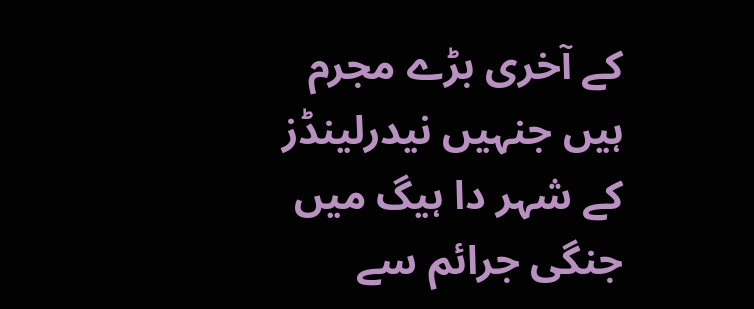کے آخری بڑے مجرم ہیں جنہیں نیدرلینڈز کے شہر دا ہیگ میں جنگی جرائم سے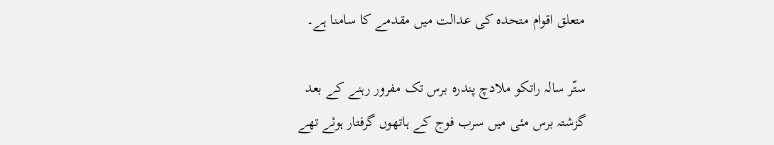متعلق اقوام متحدہ کی عدالت میں مقدمے کا سامنا ہے۔

ستّر سالہ راتکو ملادچ پندرہ برس تک مفرور رہنے کے بعد گزشتہ برس مئی میں سرب فوج کے ہاتھوں گرفتار ہوئے تھے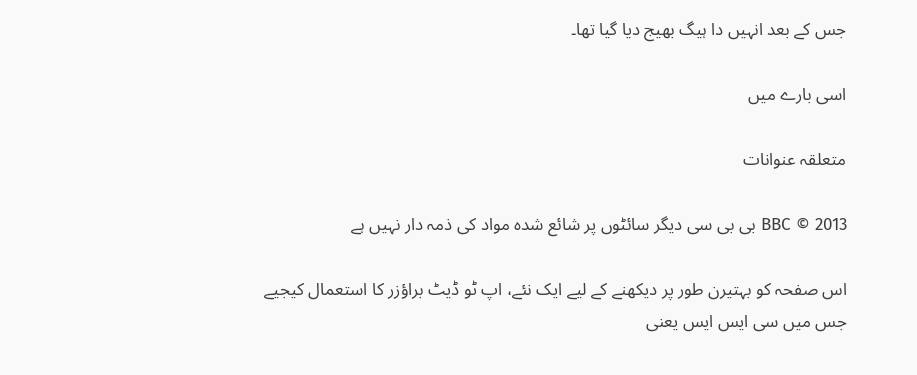جس کے بعد انہیں دا ہیگ بھیج دیا گیا تھا۔

اسی بارے میں

متعلقہ عنوانات

BBC © 2013 بی بی سی دیگر سائٹوں پر شائع شدہ مواد کی ذمہ دار نہیں ہے

اس صفحہ کو بہتیرن طور پر دیکھنے کے لیے ایک نئے، اپ ٹو ڈیٹ براؤزر کا استعمال کیجیے جس میں سی ایس ایس یعنی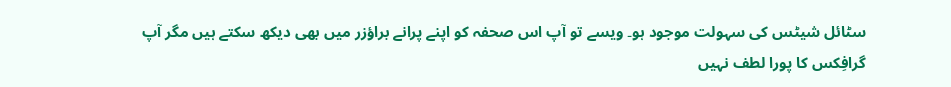سٹائل شیٹس کی سہولت موجود ہو۔ ویسے تو آپ اس صحفہ کو اپنے پرانے براؤزر میں بھی دیکھ سکتے ہیں مگر آپ گرافِکس کا پورا لطف نہیں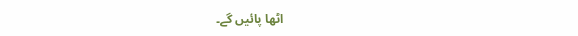اٹھا پائیں گے۔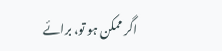اگر ممکن ہو تو، برائے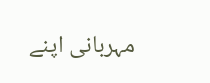مہربانی اپنے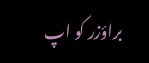براؤزر کو اپ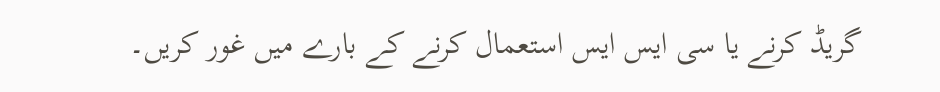گریڈ کرنے یا سی ایس ایس استعمال کرنے کے بارے میں غور کریں۔